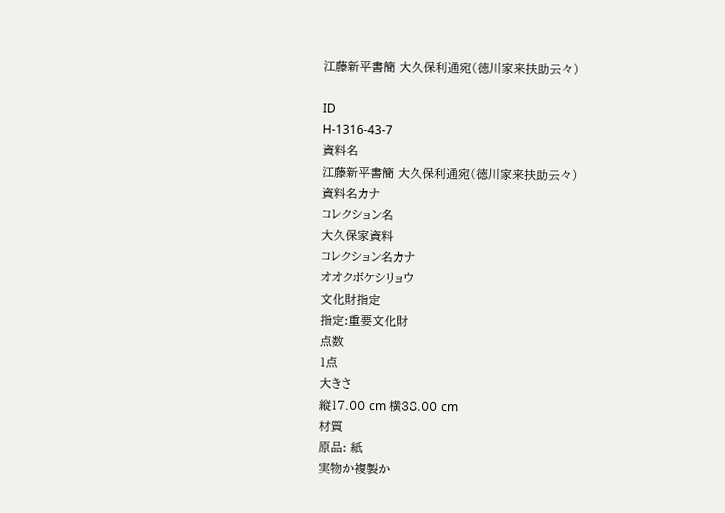江藤新平書簡 大久保利通宛(徳川家来扶助云々)

ID
H-1316-43-7
資料名
江藤新平書簡 大久保利通宛(徳川家来扶助云々)
資料名カナ
コレクション名
大久保家資料
コレクション名カナ
オオクボケシリョウ
文化財指定
指定:重要文化財
点数
1点
大きさ
縦17.00 cm 横38.00 cm
材質
原品: 紙
実物か複製か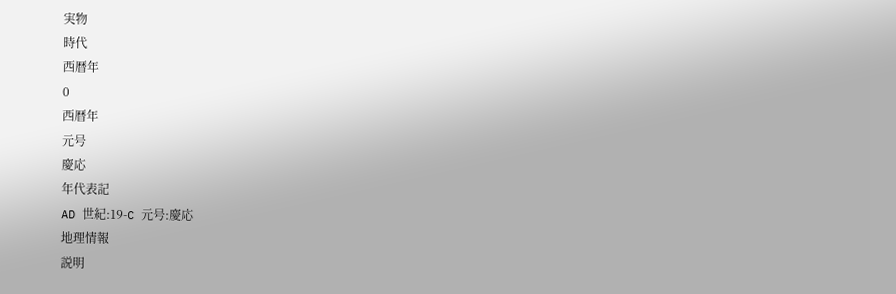実物
時代
西暦年
0
西暦年
元号
慶応
年代表記
AD 世紀:19-C 元号:慶応
地理情報
説明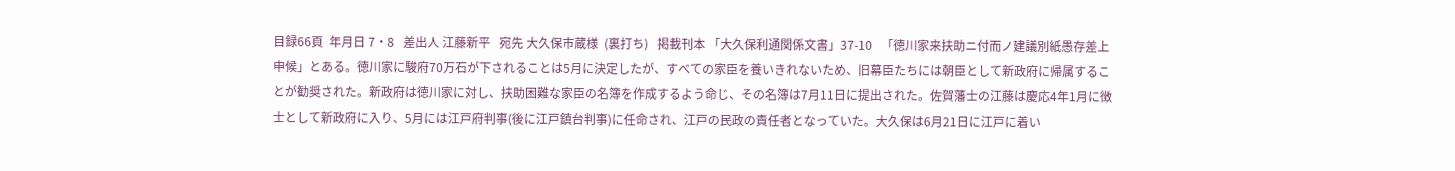目録66頁  年月日 7・8   差出人 江藤新平   宛先 大久保市蔵様  (裏打ち)   掲載刊本 「大久保利通関係文書」37-10   「徳川家来扶助ニ付而ノ建議別紙愚存差上申候」とある。徳川家に駿府70万石が下されることは5月に決定したが、すべての家臣を養いきれないため、旧幕臣たちには朝臣として新政府に帰属することが勧奨された。新政府は徳川家に対し、扶助困難な家臣の名簿を作成するよう命じ、その名簿は7月11日に提出された。佐賀藩士の江藤は慶応4年1月に徴士として新政府に入り、5月には江戸府判事(後に江戸鎮台判事)に任命され、江戸の民政の責任者となっていた。大久保は6月21日に江戸に着い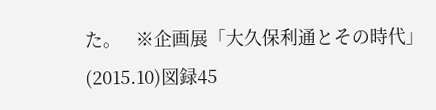た。   ※企画展「大久保利通とその時代」(2015.10)図録45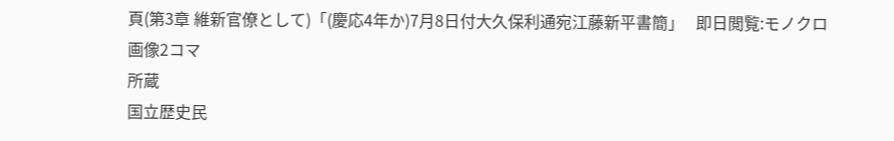頁(第3章 維新官僚として)「(慶応4年か)7月8日付大久保利通宛江藤新平書簡」   即日閲覧:モノクロ画像2コマ
所蔵
国立歴史民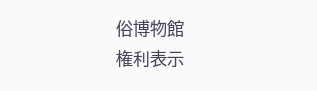俗博物館
権利表示